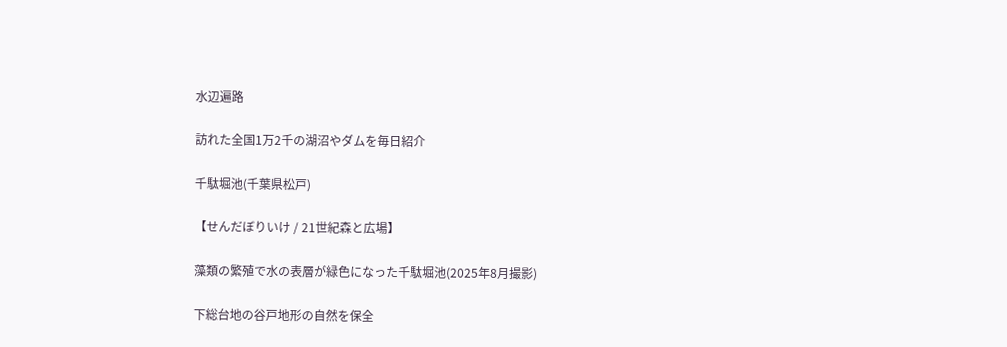水辺遍路

訪れた全国1万2千の湖沼やダムを毎日紹介

千駄堀池(千葉県松戸)

【せんだぼりいけ / 21世紀森と広場】

藻類の繁殖で水の表層が緑色になった千駄堀池(2025年8月撮影)

下総台地の谷戸地形の自然を保全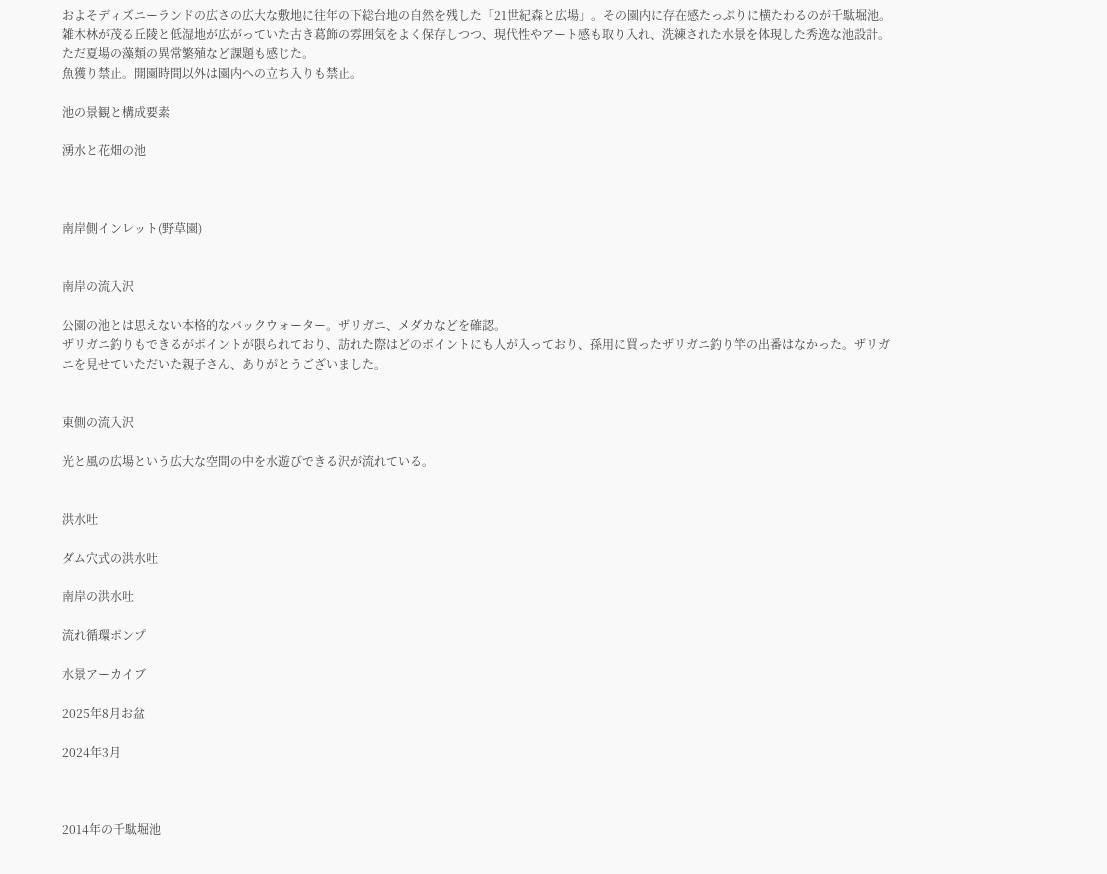およそディズニーランドの広さの広大な敷地に往年の下総台地の自然を残した「21世紀森と広場」。その園内に存在感たっぷりに横たわるのが千駄堀池。
雑木林が茂る丘陵と低湿地が広がっていた古き葛飾の雰囲気をよく保存しつつ、現代性やアート感も取り入れ、洗練された水景を体現した秀逸な池設計。ただ夏場の藻類の異常繁殖など課題も感じた。
魚獲り禁止。開園時間以外は園内への立ち入りも禁止。

池の景観と構成要素

湧水と花畑の池



南岸側インレット(野草園)


南岸の流入沢

公園の池とは思えない本格的なバックウォーター。ザリガニ、メダカなどを確認。
ザリガニ釣りもできるがポイントが限られており、訪れた際はどのポイントにも人が入っており、孫用に買ったザリガニ釣り竿の出番はなかった。ザリガニを見せていただいた親子さん、ありがとうございました。


東側の流入沢

光と風の広場という広大な空間の中を水遊びできる沢が流れている。


洪水吐

ダム穴式の洪水吐

南岸の洪水吐

流れ循環ポンプ

水景アーカイブ

2025年8月お盆

2024年3月



2014年の千駄堀池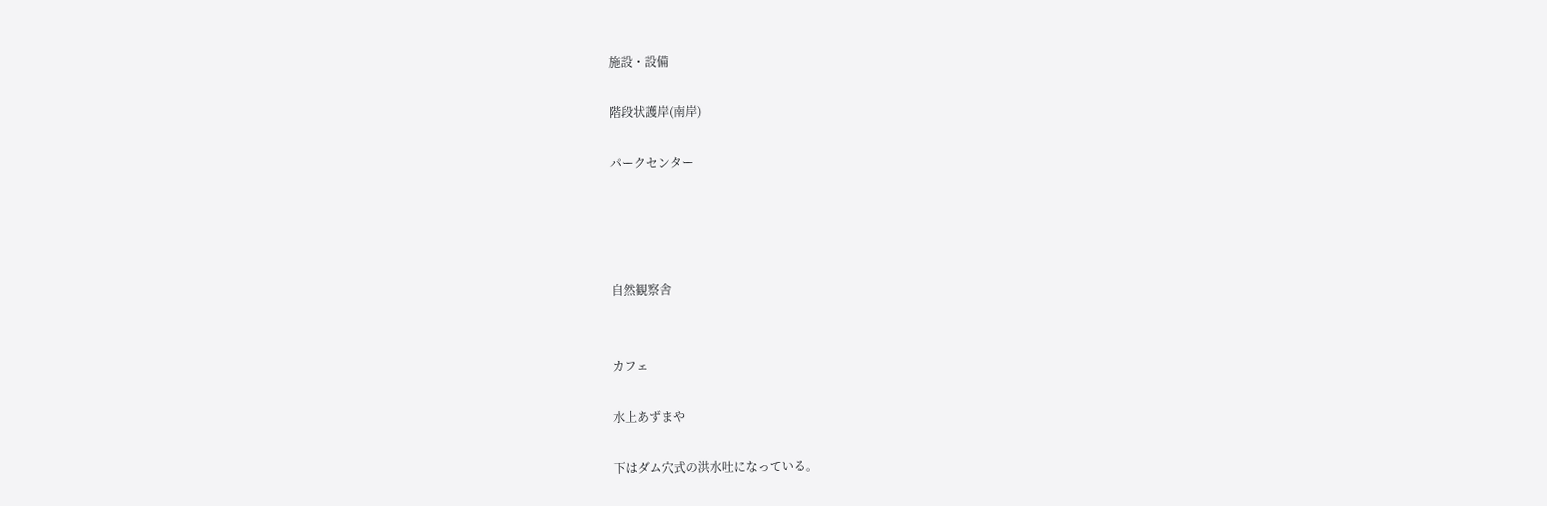施設・設備

階段状護岸(南岸)

パークセンター




自然観察舎


カフェ

水上あずまや

下はダム穴式の洪水吐になっている。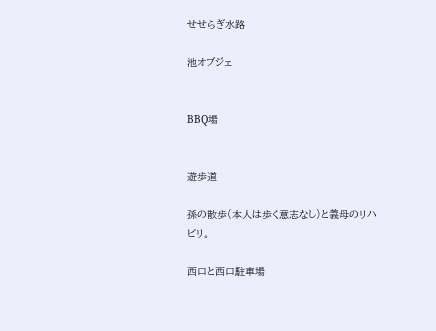せせらぎ水路

池オブジェ


BBQ場


遊歩道

孫の散歩(本人は歩く意志なし)と義母のリハビリ。

西口と西口駐車場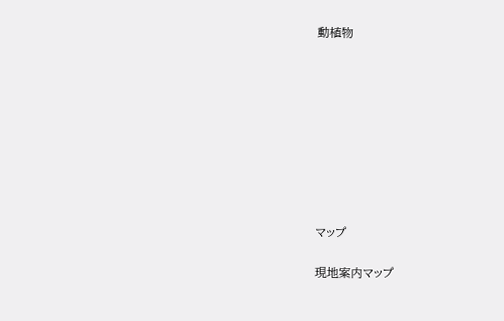動植物









マップ

現地案内マップ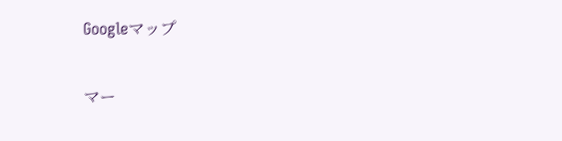Googleマップ

マー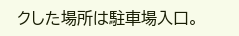クした場所は駐車場入口。